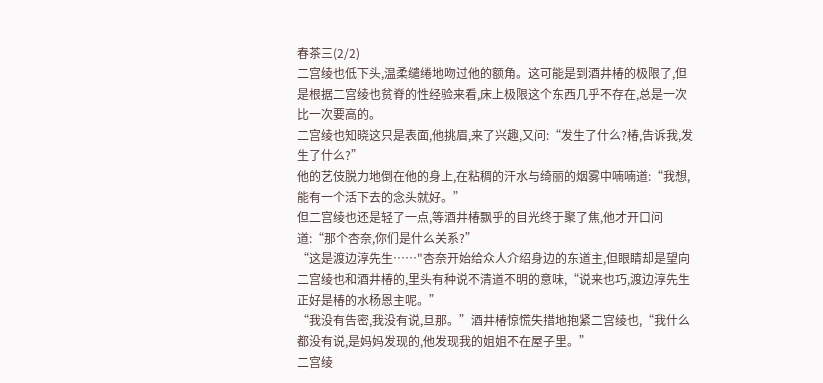春茶三(2/2)
二宫绫也低下头,温柔缱绻地吻过他的额角。这可能是到酒井椿的极限了,但是根据二宫绫也贫脊的性经验来看,床上极限这个东西几乎不存在,总是一次比一次要高的。
二宫绫也知晓这只是表面,他挑眉,来了兴趣,又问:“发生了什么?椿,告诉我,发生了什么?”
他的艺伎脱力地倒在他的身上,在粘稠的汗水与绮丽的烟雾中喃喃道:“我想,能有一个活下去的念头就好。”
但二宫绫也还是轻了一点,等酒井椿飘乎的目光终于聚了焦,他才开口问道:“那个杏奈,你们是什么关系?”
“这是渡边淳先生……"杏奈开始给众人介绍身边的东道主,但眼睛却是望向二宫绫也和酒井椿的,里头有种说不清道不明的意味,“说来也巧,渡边淳先生正好是椿的水杨恩主呢。”
“我没有告密,我没有说,旦那。”酒井椿惊慌失措地抱紧二宫绫也,“我什么都没有说,是妈妈发现的,他发现我的姐姐不在屋子里。”
二宫绫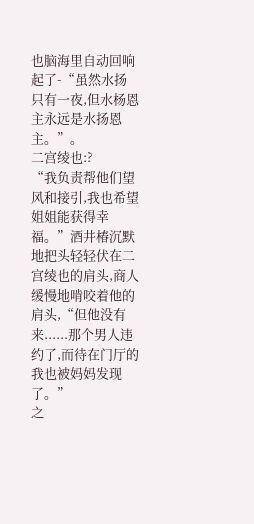也脑海里自动回响起了-“虽然水扬只有一夜,但水杨恩主永远是水扬恩主。”。
二宫绫也:?
“我负责帮他们望风和接引,我也希望姐姐能获得幸福。”酒井椿沉默地把头轻轻伏在二宫绫也的肩头,商人缓慢地啃咬着他的肩头,“但他没有来......那个男人违约了,而待在门厅的我也被妈妈发现了。”
之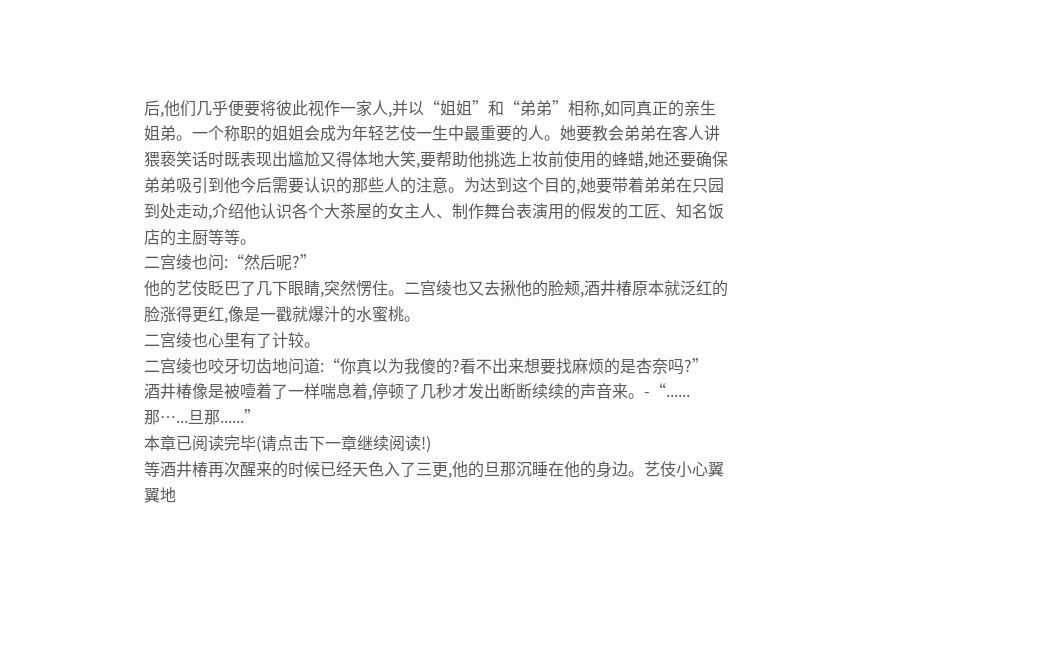后,他们几乎便要将彼此视作一家人,并以“姐姐”和“弟弟”相称,如同真正的亲生姐弟。一个称职的姐姐会成为年轻艺伎一生中最重要的人。她要教会弟弟在客人讲猥亵笑话时既表现出尴尬又得体地大笑,要帮助他挑选上妆前使用的蜂蜡,她还要确保弟弟吸引到他今后需要认识的那些人的注意。为达到这个目的,她要带着弟弟在只园到处走动,介绍他认识各个大茶屋的女主人、制作舞台表演用的假发的工匠、知名饭店的主厨等等。
二宫绫也问:“然后呢?”
他的艺伎眨巴了几下眼睛,突然愣住。二宫绫也又去揪他的脸颊,酒井椿原本就泛红的脸涨得更红,像是一戳就爆汁的水蜜桃。
二宫绫也心里有了计较。
二宫绫也咬牙切齿地问道:“你真以为我傻的?看不出来想要找麻烦的是杏奈吗?”
酒井椿像是被噎着了一样喘息着,停顿了几秒才发出断断续续的声音来。-“......那…...旦那......”
本章已阅读完毕(请点击下一章继续阅读!)
等酒井椿再次醒来的时候已经天色入了三更,他的旦那沉睡在他的身边。艺伎小心翼翼地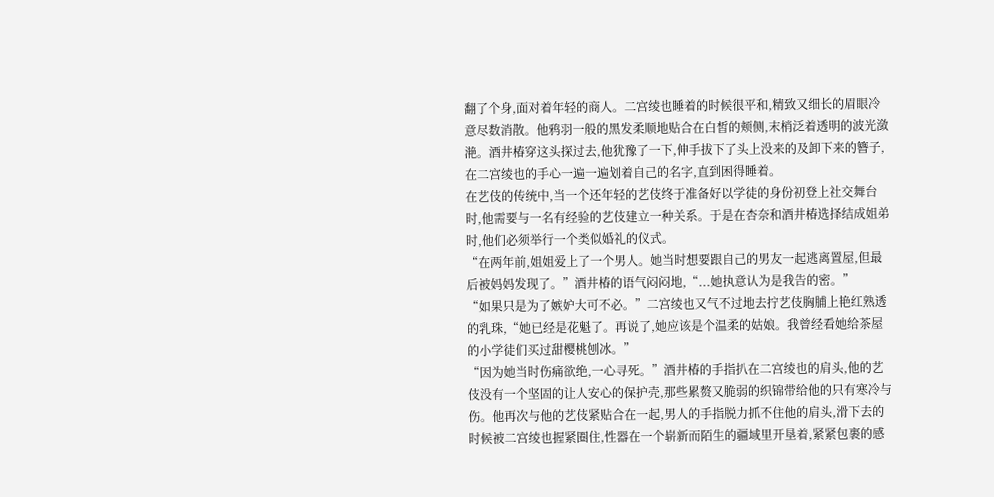翻了个身,面对着年轻的商人。二宫绫也睡着的时候很平和,精致又细长的眉眼冷意尽数消散。他鸦羽一般的黑发柔顺地贴合在白皙的颊侧,末梢泛着透明的波光潋滟。酒井椿穿这头探过去,他犹豫了一下,伸手拔下了头上没来的及卸下来的簪子,在二宫绫也的手心一遍一遍划着自己的名字,直到困得睡着。
在艺伎的传统中,当一个还年轻的艺伎终于准备好以学徒的身份初登上社交舞台时,他需要与一名有经验的艺伎建立一种关系。于是在杏奈和酒井椿选择结成姐弟时,他们必须举行一个类似婚礼的仪式。
“在两年前,姐姐爱上了一个男人。她当时想要跟自己的男友一起逃离置屋,但最后被妈妈发现了。”酒井椿的语气闷闷地,“...她执意认为是我告的密。”
“如果只是为了嫉妒大可不必。”二宫绫也又气不过地去拧艺伎胸脯上艳红熟透的乳珠,“她已经是花魁了。再说了,她应该是个温柔的姑娘。我曾经看她给茶屋的小学徒们买过甜樱桃刨冰。”
“因为她当时伤痛欲绝,一心寻死。”酒井椿的手指扒在二宫绫也的肩头,他的艺伎没有一个坚固的让人安心的保护壳,那些累赘又脆弱的织锦带给他的只有寒冷与伤。他再次与他的艺伎紧贴合在一起,男人的手指脱力抓不住他的肩头,滑下去的时候被二宫绫也握紧圈住,性器在一个崭新而陌生的疆域里开垦着,紧紧包裹的感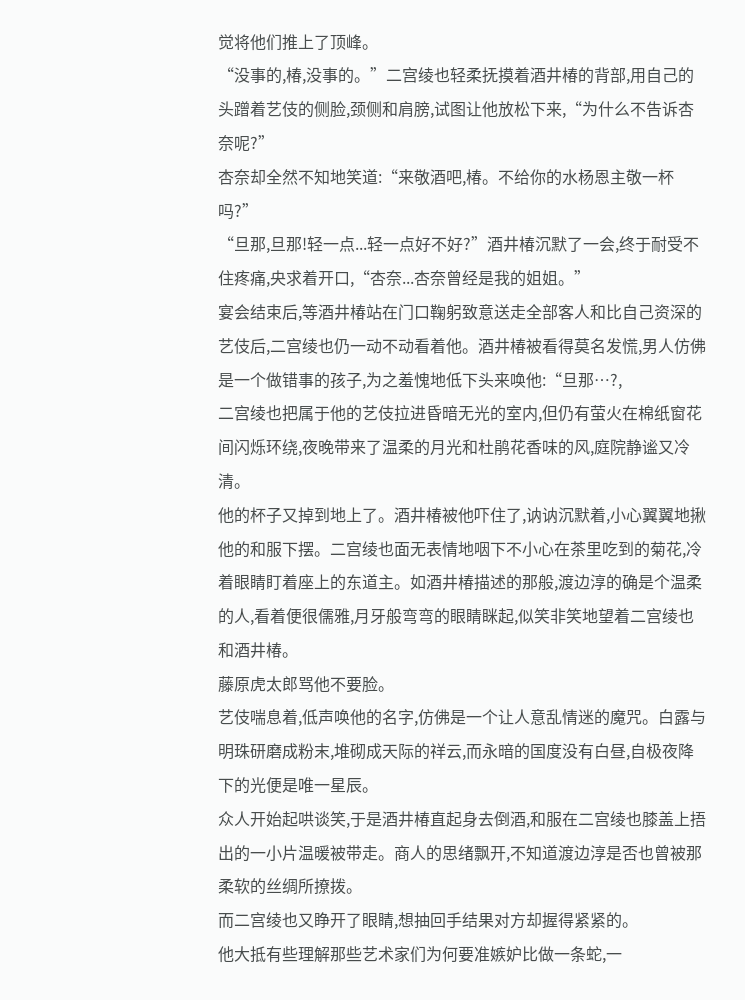觉将他们推上了顶峰。
“没事的,椿,没事的。”二宫绫也轻柔抚摸着酒井椿的背部,用自己的头蹭着艺伎的侧脸,颈侧和肩膀,试图让他放松下来,“为什么不告诉杏奈呢?”
杏奈却全然不知地笑道:“来敬酒吧,椿。不给你的水杨恩主敬一杯吗?”
“旦那,旦那!轻一点...轻一点好不好?”酒井椿沉默了一会,终于耐受不住疼痛,央求着开口,“杏奈...杏奈曾经是我的姐姐。”
宴会结束后,等酒井椿站在门口鞠躬致意送走全部客人和比自己资深的艺伎后,二宫绫也仍一动不动看着他。酒井椿被看得莫名发慌,男人仿佛是一个做错事的孩子,为之羞愧地低下头来唤他:“旦那…?,
二宫绫也把属于他的艺伎拉进昏暗无光的室内,但仍有萤火在棉纸窗花间闪烁环绕,夜晚带来了温柔的月光和杜鹃花香味的风,庭院静谧又冷清。
他的杯子又掉到地上了。酒井椿被他吓住了,讷讷沉默着,小心翼翼地揪他的和服下摆。二宫绫也面无表情地咽下不小心在茶里吃到的菊花,冷着眼睛盯着座上的东道主。如酒井椿描述的那般,渡边淳的确是个温柔的人,看着便很儒雅,月牙般弯弯的眼睛眯起,似笑非笑地望着二宫绫也和酒井椿。
藤原虎太郎骂他不要脸。
艺伎喘息着,低声唤他的名字,仿佛是一个让人意乱情迷的魔咒。白露与明珠研磨成粉末,堆砌成天际的祥云,而永暗的国度没有白昼,自极夜降下的光便是唯一星辰。
众人开始起哄谈笑,于是酒井椿直起身去倒酒,和服在二宫绫也膝盖上捂出的一小片温暖被带走。商人的思绪飘开,不知道渡边淳是否也曾被那柔软的丝绸所撩拨。
而二宫绫也又睁开了眼睛,想抽回手结果对方却握得紧紧的。
他大抵有些理解那些艺术家们为何要准嫉妒比做一条蛇,一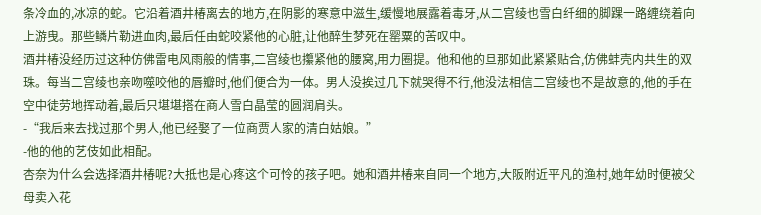条冷血的,冰凉的蛇。它沿着酒井椿离去的地方,在阴影的寒意中滋生,缓慢地展露着毒牙,从二宫绫也雪白纤细的脚踝一路缠绕着向上游曳。那些鳞片勒进血肉,最后任由蛇咬紧他的心脏,让他醉生梦死在罂粟的苦叹中。
酒井椿没经历过这种仿佛雷电风雨般的情事,二宫绫也攥紧他的腰窝,用力圈提。他和他的旦那如此紧紧贴合,仿佛蚌壳内共生的双珠。每当二宫绫也亲吻噬咬他的唇瓣时,他们便合为一体。男人没挨过几下就哭得不行,他没法相信二宫绫也不是故意的,他的手在空中徒劳地挥动着,最后只堪堪搭在商人雪白晶莹的圆润肩头。
-“我后来去找过那个男人,他已经娶了一位商贾人家的清白姑娘。”
-他的他的艺伎如此相配。
杏奈为什么会选择酒井椿呢?大抵也是心疼这个可怜的孩子吧。她和酒井椿来自同一个地方,大阪附近平凡的渔村,她年幼时便被父母卖入花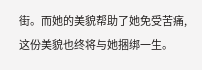街。而她的美貌帮助了她免受苦痛,这份美貌也终将与她捆绑一生。